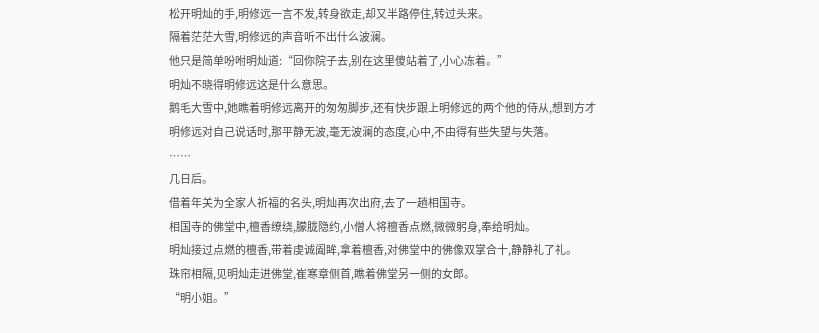松开明灿的手,明修远一言不发,转身欲走,却又半路停住,转过头来。
隔着茫茫大雪,明修远的声音听不出什么波澜。
他只是简单吩咐明灿道:“回你院子去,别在这里傻站着了,小心冻着。”
明灿不晓得明修远这是什么意思。
鹅毛大雪中,她瞧着明修远离开的匆匆脚步,还有快步跟上明修远的两个他的侍从,想到方才明修远对自己说话时,那平静无波,毫无波澜的态度,心中,不由得有些失望与失落。
……
几日后。
借着年关为全家人祈福的名头,明灿再次出府,去了一趟相国寺。
相国寺的佛堂中,檀香缭绕,朦胧隐约,小僧人将檀香点燃,微微躬身,奉给明灿。
明灿接过点燃的檀香,带着虔诚阖眸,拿着檀香,对佛堂中的佛像双掌合十,静静礼了礼。
珠帘相隔,见明灿走进佛堂,崔寒章侧首,瞧着佛堂另一侧的女郎。
“明小姐。”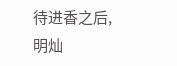待进香之后,明灿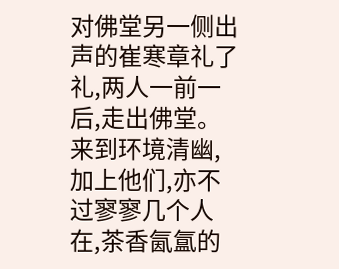对佛堂另一侧出声的崔寒章礼了礼,两人一前一后,走出佛堂。
来到环境清幽,加上他们,亦不过寥寥几个人在,茶香氤氲的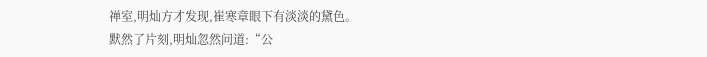禅室,明灿方才发现,崔寒章眼下有淡淡的黛色。
默然了片刻,明灿忽然问道:“公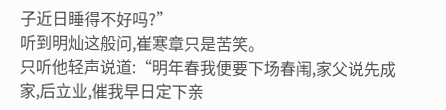子近日睡得不好吗?”
听到明灿这般问,崔寒章只是苦笑。
只听他轻声说道:“明年春我便要下场春闱,家父说先成家,后立业,催我早日定下亲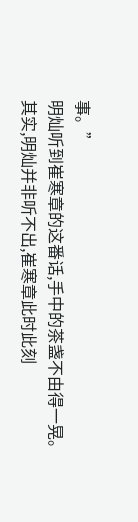事。”
明灿听到崔寒章的这番话,手中的茶盏不由得一晃。
其实,明灿并非听不出,崔寒章此时此刻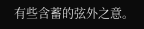有些含蓄的弦外之意。